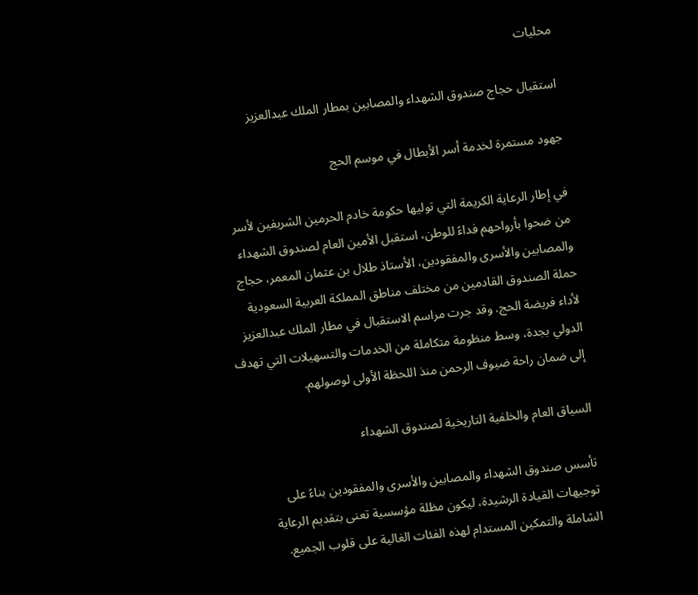محليات

استقبال حجاج صندوق الشهداء والمصابين بمطار الملك عبدالعزيز

جهود مستمرة لخدمة أسر الأبطال في موسم الحج

في إطار الرعاية الكريمة التي توليها حكومة خادم الحرمين الشريفين لأسر من ضحوا بأرواحهم فداءً للوطن، استقبل الأمين العام لصندوق الشهداء والمصابين والأسرى والمفقودين، الأستاذ طلال بن عثمان المعمر، حجاج حملة الصندوق القادمين من مختلف مناطق المملكة العربية السعودية لأداء فريضة الحج. وقد جرت مراسم الاستقبال في مطار الملك عبدالعزيز الدولي بجدة، وسط منظومة متكاملة من الخدمات والتسهيلات التي تهدف إلى ضمان راحة ضيوف الرحمن منذ اللحظة الأولى لوصولهم.

السياق العام والخلفية التاريخية لصندوق الشهداء

تأسس صندوق الشهداء والمصابين والأسرى والمفقودين بناءً على توجيهات القيادة الرشيدة، ليكون مظلة مؤسسية تعنى بتقديم الرعاية الشاملة والتمكين المستدام لهذه الفئات الغالية على قلوب الجميع.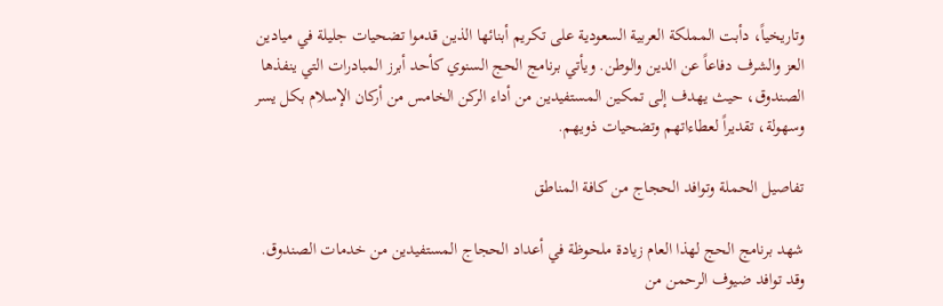وتاريخياً، دأبت المملكة العربية السعودية على تكريم أبنائها الذين قدموا تضحيات جليلة في ميادين العز والشرف دفاعاً عن الدين والوطن. ويأتي برنامج الحج السنوي كأحد أبرز المبادرات التي ينفذها الصندوق، حيث يهدف إلى تمكين المستفيدين من أداء الركن الخامس من أركان الإسلام بكل يسر وسهولة، تقديراً لعطاءاتهم وتضحيات ذويهم.

تفاصيل الحملة وتوافد الحجاج من كافة المناطق

شهد برنامج الحج لهذا العام زيادة ملحوظة في أعداد الحجاج المستفيدين من خدمات الصندوق. وقد توافد ضيوف الرحمن من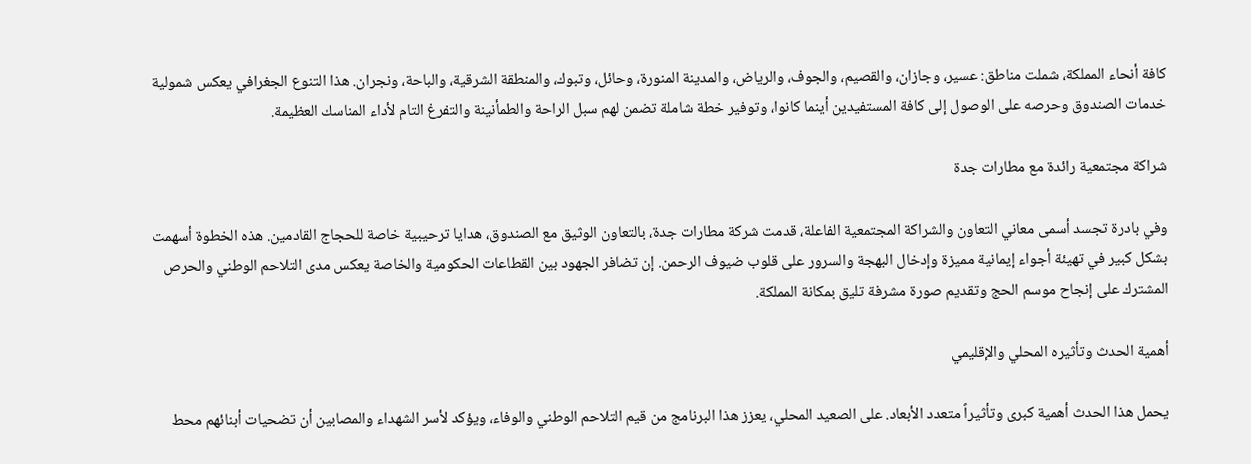كافة أنحاء المملكة، شملت مناطق: عسير، وجازان، والقصيم، والجوف، والرياض، والمدينة المنورة، وحائل، وتبوك، والمنطقة الشرقية، والباحة، ونجران. هذا التنوع الجغرافي يعكس شمولية خدمات الصندوق وحرصه على الوصول إلى كافة المستفيدين أينما كانوا، وتوفير خطة شاملة تضمن لهم سبل الراحة والطمأنينة والتفرغ التام لأداء المناسك العظيمة.

شراكة مجتمعية رائدة مع مطارات جدة

وفي بادرة تجسد أسمى معاني التعاون والشراكة المجتمعية الفاعلة، قدمت شركة مطارات جدة، بالتعاون الوثيق مع الصندوق، هدايا ترحيبية خاصة للحجاج القادمين. هذه الخطوة أسهمت بشكل كبير في تهيئة أجواء إيمانية مميزة وإدخال البهجة والسرور على قلوب ضيوف الرحمن. إن تضافر الجهود بين القطاعات الحكومية والخاصة يعكس مدى التلاحم الوطني والحرص المشترك على إنجاح موسم الحج وتقديم صورة مشرفة تليق بمكانة المملكة.

أهمية الحدث وتأثيره المحلي والإقليمي

يحمل هذا الحدث أهمية كبرى وتأثيراً متعدد الأبعاد. على الصعيد المحلي، يعزز هذا البرنامج من قيم التلاحم الوطني والوفاء، ويؤكد لأسر الشهداء والمصابين أن تضحيات أبنائهم محط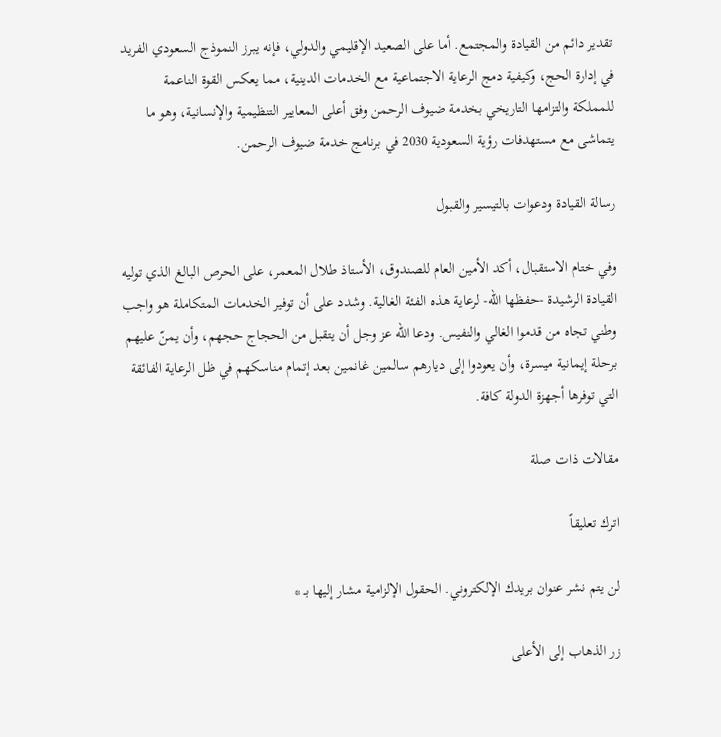تقدير دائم من القيادة والمجتمع. أما على الصعيد الإقليمي والدولي، فإنه يبرز النموذج السعودي الفريد في إدارة الحج، وكيفية دمج الرعاية الاجتماعية مع الخدمات الدينية، مما يعكس القوة الناعمة للمملكة والتزامها التاريخي بخدمة ضيوف الرحمن وفق أعلى المعايير التنظيمية والإنسانية، وهو ما يتماشى مع مستهدفات رؤية السعودية 2030 في برنامج خدمة ضيوف الرحمن.

رسالة القيادة ودعوات بالتيسير والقبول

وفي ختام الاستقبال، أكد الأمين العام للصندوق، الأستاذ طلال المعمر، على الحرص البالغ الذي توليه القيادة الرشيدة -حفظها الله- لرعاية هذه الفئة الغالية. وشدد على أن توفير الخدمات المتكاملة هو واجب وطني تجاه من قدموا الغالي والنفيس. ودعا الله عز وجل أن يتقبل من الحجاج حجهم، وأن يمنّ عليهم برحلة إيمانية ميسرة، وأن يعودوا إلى ديارهم سالمين غانمين بعد إتمام مناسكهم في ظل الرعاية الفائقة التي توفرها أجهزة الدولة كافة.

مقالات ذات صلة

اترك تعليقاً

لن يتم نشر عنوان بريدك الإلكتروني. الحقول الإلزامية مشار إليها بـ *

زر الذهاب إلى الأعلى